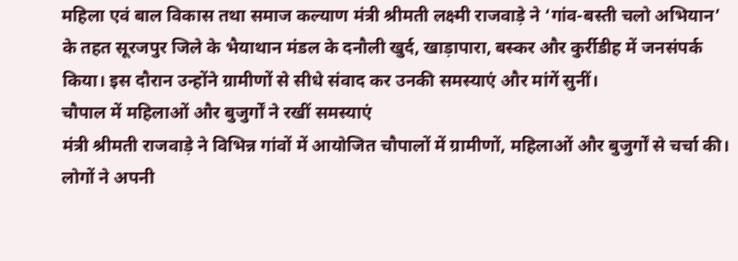महिला एवं बाल विकास तथा समाज कल्याण मंत्री श्रीमती लक्ष्मी राजवाड़े ने ‘गांव-बस्ती चलो अभियान’ के तहत सूरजपुर जिले के भैयाथान मंडल के दनौली खुर्द, खाड़ापारा, बस्कर और कुर्रीडीह में जनसंपर्क किया। इस दौरान उन्होंने ग्रामीणों से सीधे संवाद कर उनकी समस्याएं और मांगें सुनीं।
चौपाल में महिलाओं और बुजुर्गों ने रखीं समस्याएं
मंत्री श्रीमती राजवाड़े ने विभिन्न गांवों में आयोजित चौपालों में ग्रामीणों, महिलाओं और बुजुर्गों से चर्चा की। लोगों ने अपनी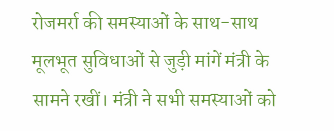रोजमर्रा की समस्याओं के साथ-साथ मूलभूत सुविधाओं से जुड़ी मांगें मंत्री के सामने रखीं। मंत्री ने सभी समस्याओं को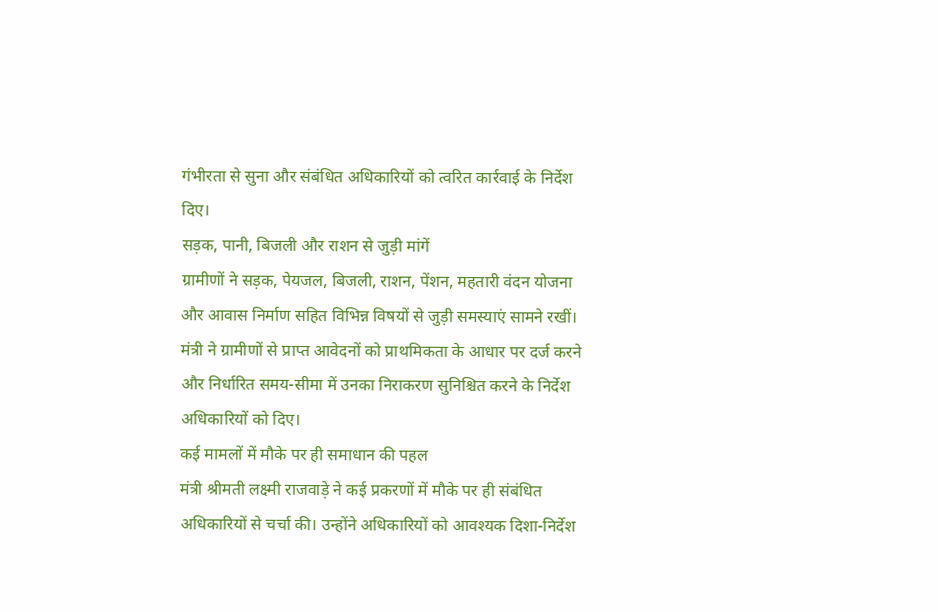गंभीरता से सुना और संबंधित अधिकारियों को त्वरित कार्रवाई के निर्देश दिए।
सड़क, पानी, बिजली और राशन से जुड़ी मांगें
ग्रामीणों ने सड़क, पेयजल, बिजली, राशन, पेंशन, महतारी वंदन योजना और आवास निर्माण सहित विभिन्न विषयों से जुड़ी समस्याएं सामने रखीं। मंत्री ने ग्रामीणों से प्राप्त आवेदनों को प्राथमिकता के आधार पर दर्ज करने और निर्धारित समय-सीमा में उनका निराकरण सुनिश्चित करने के निर्देश अधिकारियों को दिए।
कई मामलों में मौके पर ही समाधान की पहल
मंत्री श्रीमती लक्ष्मी राजवाड़े ने कई प्रकरणों में मौके पर ही संबंधित अधिकारियों से चर्चा की। उन्होंने अधिकारियों को आवश्यक दिशा-निर्देश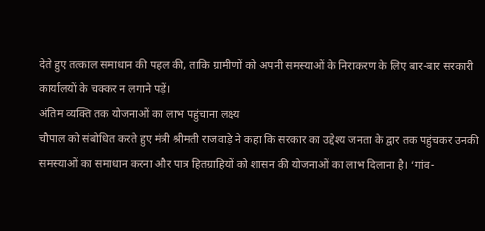देते हुए तत्काल समाधान की पहल की, ताकि ग्रामीणों को अपनी समस्याओं के निराकरण के लिए बार-बार सरकारी कार्यालयों के चक्कर न लगाने पड़ें।
अंतिम व्यक्ति तक योजनाओं का लाभ पहुंचाना लक्ष्य
चौपाल को संबोधित करते हुए मंत्री श्रीमती राजवाड़े ने कहा कि सरकार का उद्देश्य जनता के द्वार तक पहुंचकर उनकी समस्याओं का समाधान करना और पात्र हितग्राहियों को शासन की योजनाओं का लाभ दिलाना है। ‘गांव-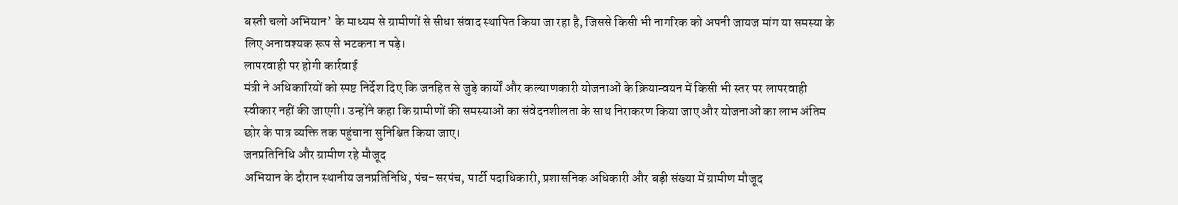बस्ती चलो अभियान’ के माध्यम से ग्रामीणों से सीधा संवाद स्थापित किया जा रहा है, जिससे किसी भी नागरिक को अपनी जायज मांग या समस्या के लिए अनावश्यक रूप से भटकना न पड़े।
लापरवाही पर होगी कार्रवाई
मंत्री ने अधिकारियों को स्पष्ट निर्देश दिए कि जनहित से जुड़े कार्यों और कल्याणकारी योजनाओं के क्रियान्वयन में किसी भी स्तर पर लापरवाही स्वीकार नहीं की जाएगी। उन्होंने कहा कि ग्रामीणों की समस्याओं का संवेदनशीलता के साथ निराकरण किया जाए और योजनाओं का लाभ अंतिम छोर के पात्र व्यक्ति तक पहुंचाना सुनिश्चित किया जाए।
जनप्रतिनिधि और ग्रामीण रहे मौजूद
अभियान के दौरान स्थानीय जनप्रतिनिधि, पंच-सरपंच, पार्टी पदाधिकारी, प्रशासनिक अधिकारी और बड़ी संख्या में ग्रामीण मौजूद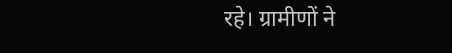रहे। ग्रामीणों ने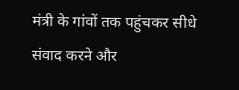मंत्री के गांवों तक पहुंचकर सीधे संवाद करने और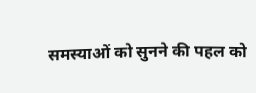समस्याओं को सुनने की पहल को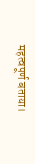महत्वपूर्ण बताया।